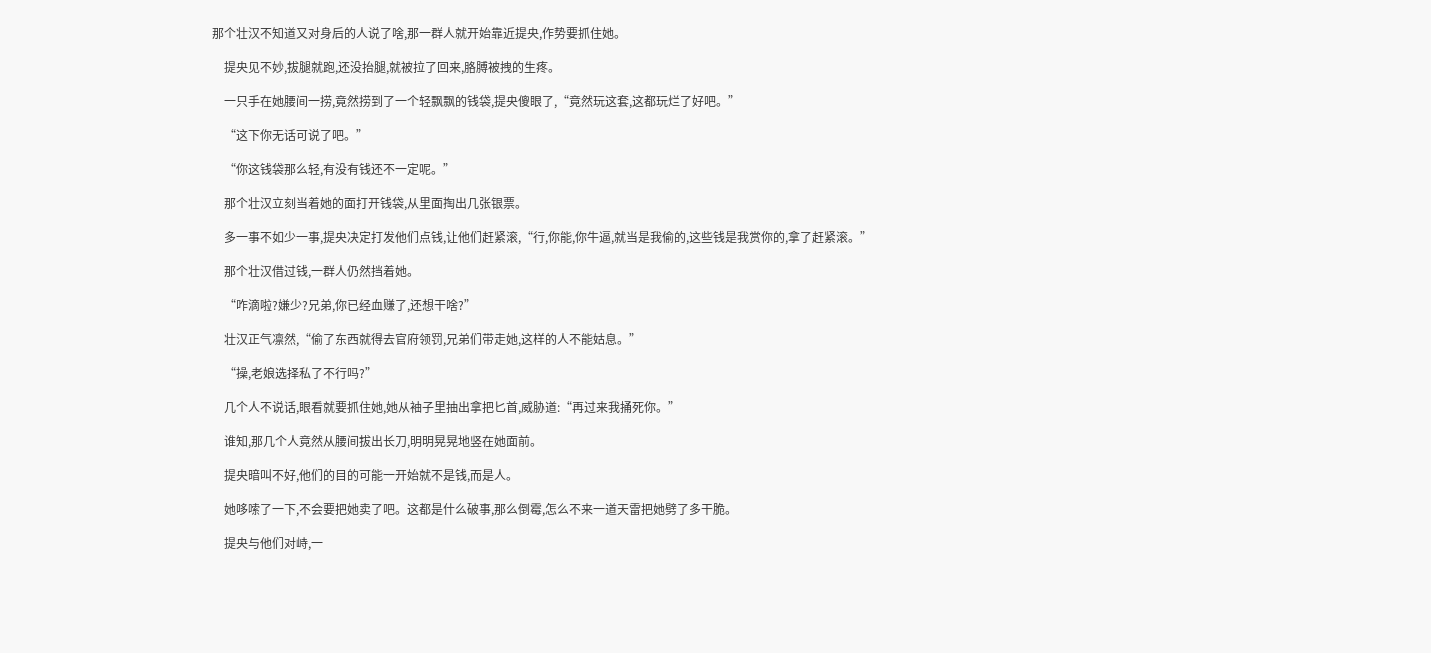那个壮汉不知道又对身后的人说了啥,那一群人就开始靠近提央,作势要抓住她。

    提央见不妙,拔腿就跑,还没抬腿,就被拉了回来,胳膊被拽的生疼。

    一只手在她腰间一捞,竟然捞到了一个轻飘飘的钱袋,提央傻眼了,“竟然玩这套,这都玩烂了好吧。”

    “这下你无话可说了吧。”

    “你这钱袋那么轻,有没有钱还不一定呢。”

    那个壮汉立刻当着她的面打开钱袋,从里面掏出几张银票。

    多一事不如少一事,提央决定打发他们点钱,让他们赶紧滚,“行,你能,你牛逼,就当是我偷的,这些钱是我赏你的,拿了赶紧滚。”

    那个壮汉借过钱,一群人仍然挡着她。

    “咋滴啦?嫌少?兄弟,你已经血赚了,还想干啥?”

    壮汉正气凛然,“偷了东西就得去官府领罚,兄弟们带走她,这样的人不能姑息。”

    “操,老娘选择私了不行吗?”

    几个人不说话,眼看就要抓住她,她从袖子里抽出拿把匕首,威胁道:“再过来我捅死你。”

    谁知,那几个人竟然从腰间拔出长刀,明明晃晃地竖在她面前。

    提央暗叫不好,他们的目的可能一开始就不是钱,而是人。

    她哆嗦了一下,不会要把她卖了吧。这都是什么破事,那么倒霉,怎么不来一道天雷把她劈了多干脆。

    提央与他们对峙,一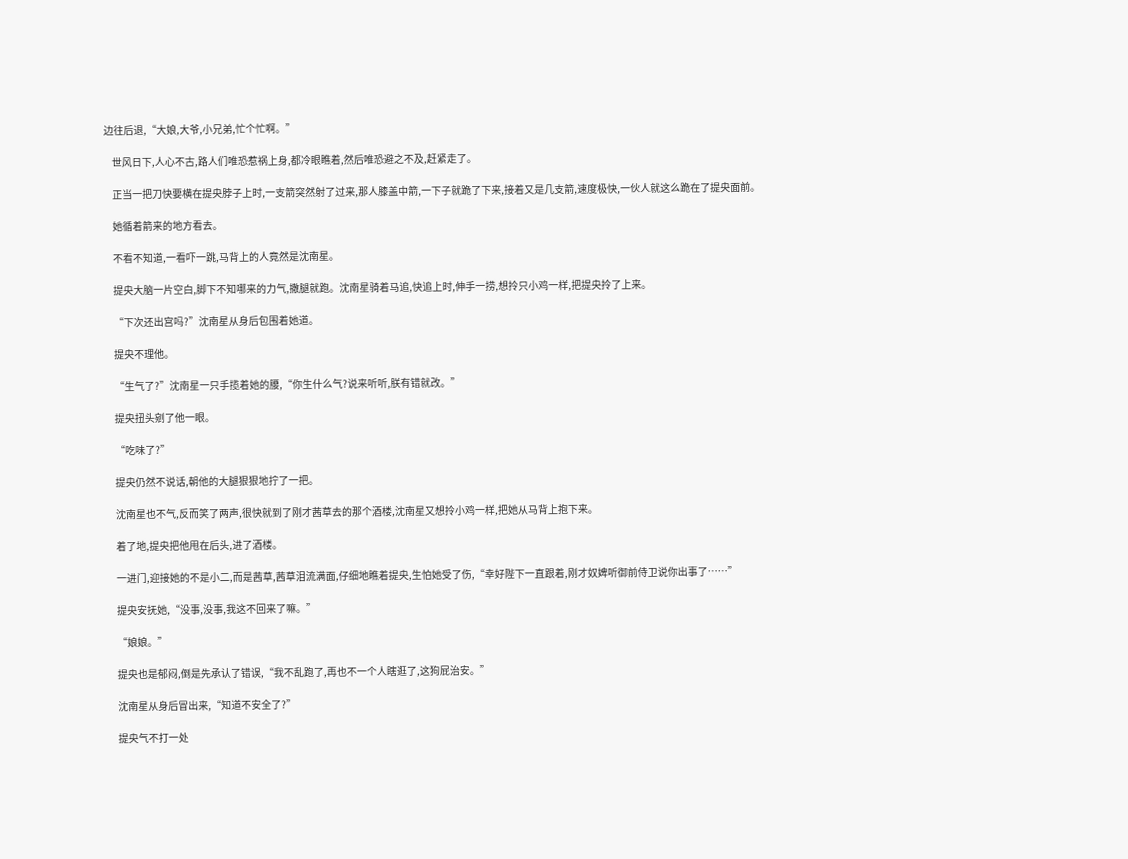边往后退,“大娘,大爷,小兄弟,忙个忙啊。”

    世风日下,人心不古,路人们唯恐惹祸上身,都冷眼瞧着,然后唯恐避之不及,赶紧走了。

    正当一把刀快要横在提央脖子上时,一支箭突然射了过来,那人膝盖中箭,一下子就跪了下来,接着又是几支箭,速度极快,一伙人就这么跪在了提央面前。

    她循着箭来的地方看去。

    不看不知道,一看吓一跳,马背上的人竟然是沈南星。

    提央大脑一片空白,脚下不知哪来的力气,撒腿就跑。沈南星骑着马追,快追上时,伸手一捞,想拎只小鸡一样,把提央拎了上来。

    “下次还出宫吗?”沈南星从身后包围着她道。

    提央不理他。

    “生气了?”沈南星一只手揽着她的腰,“你生什么气?说来听听,朕有错就改。”

    提央扭头剜了他一眼。

    “吃味了?”

    提央仍然不说话,朝他的大腿狠狠地拧了一把。

    沈南星也不气,反而笑了两声,很快就到了刚才茜草去的那个酒楼,沈南星又想拎小鸡一样,把她从马背上抱下来。

    着了地,提央把他甩在后头,进了酒楼。

    一进门,迎接她的不是小二,而是茜草,茜草泪流满面,仔细地瞧着提央,生怕她受了伤,“幸好陛下一直跟着,刚才奴婢听御前侍卫说你出事了……”

    提央安抚她,“没事,没事,我这不回来了嘛。”

    “娘娘。”

    提央也是郁闷,倒是先承认了错误,“我不乱跑了,再也不一个人瞎逛了,这狗屁治安。”

    沈南星从身后冒出来,“知道不安全了?”

    提央气不打一处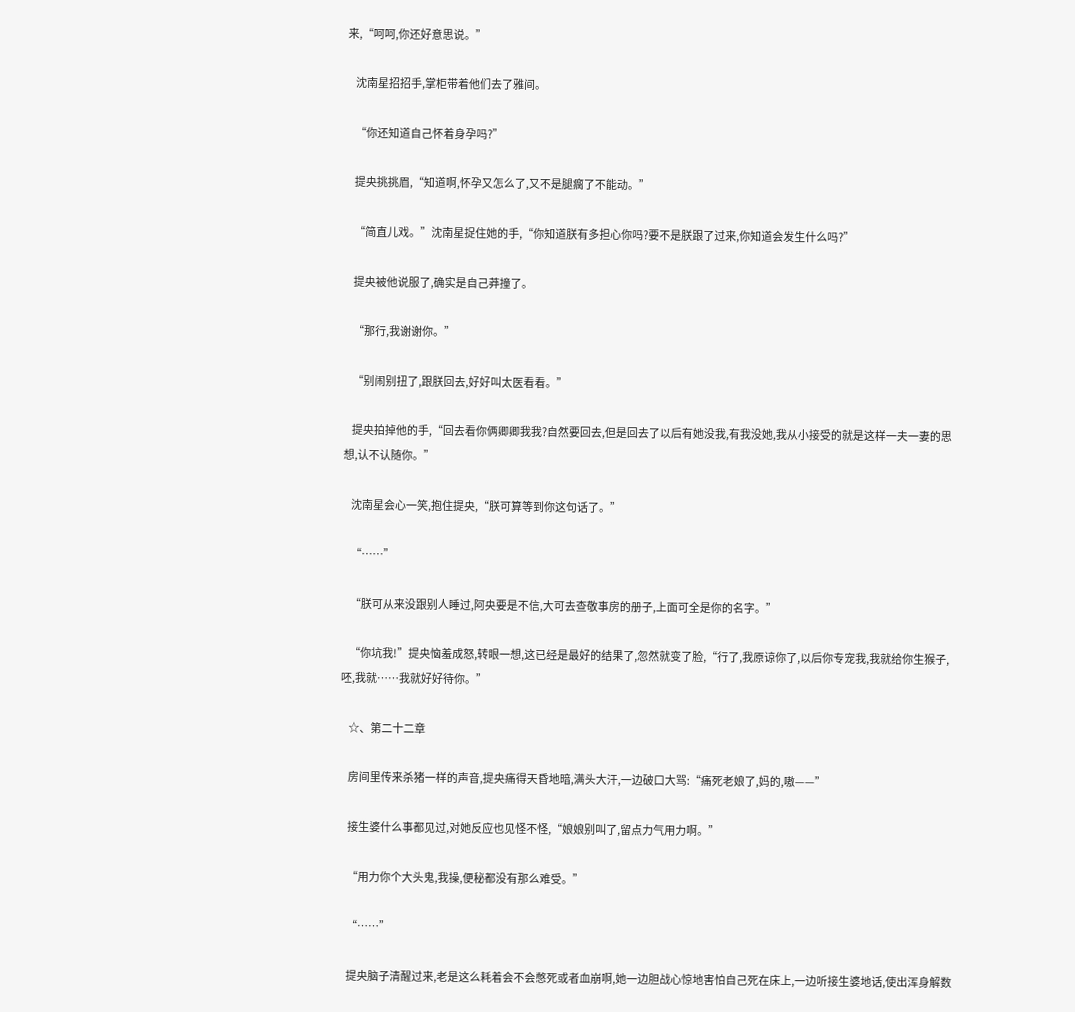来,“呵呵,你还好意思说。”

    沈南星招招手,掌柜带着他们去了雅间。

    “你还知道自己怀着身孕吗?”

    提央挑挑眉,“知道啊,怀孕又怎么了,又不是腿瘸了不能动。”

    “简直儿戏。”沈南星捉住她的手,“你知道朕有多担心你吗?要不是朕跟了过来,你知道会发生什么吗?”

    提央被他说服了,确实是自己莽撞了。

    “那行,我谢谢你。”

    “别闹别扭了,跟朕回去,好好叫太医看看。”

    提央拍掉他的手,“回去看你俩卿卿我我?自然要回去,但是回去了以后有她没我,有我没她,我从小接受的就是这样一夫一妻的思想,认不认随你。”

    沈南星会心一笑,抱住提央,“朕可算等到你这句话了。”

    “……”

    “朕可从来没跟别人睡过,阿央要是不信,大可去查敬事房的册子,上面可全是你的名字。”

    “你坑我!”提央恼羞成怒,转眼一想,这已经是最好的结果了,忽然就变了脸,“行了,我原谅你了,以后你专宠我,我就给你生猴子,呸,我就……我就好好待你。”

    ☆、第二十二章

    房间里传来杀猪一样的声音,提央痛得天昏地暗,满头大汗,一边破口大骂:“痛死老娘了,妈的,嗷——”

    接生婆什么事都见过,对她反应也见怪不怪,“娘娘别叫了,留点力气用力啊。”

    “用力你个大头鬼,我操,便秘都没有那么难受。”

    “……”

    提央脑子清醒过来,老是这么耗着会不会憋死或者血崩啊,她一边胆战心惊地害怕自己死在床上,一边听接生婆地话,使出浑身解数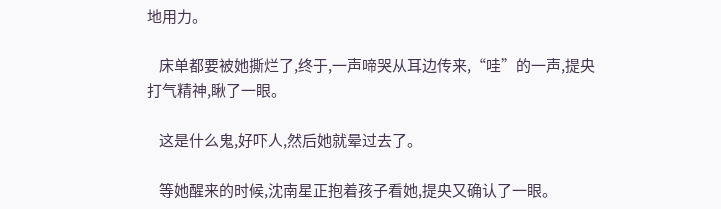地用力。

    床单都要被她撕烂了,终于,一声啼哭从耳边传来,“哇”的一声,提央打气精神,瞅了一眼。

    这是什么鬼,好吓人,然后她就晕过去了。

    等她醒来的时候,沈南星正抱着孩子看她,提央又确认了一眼。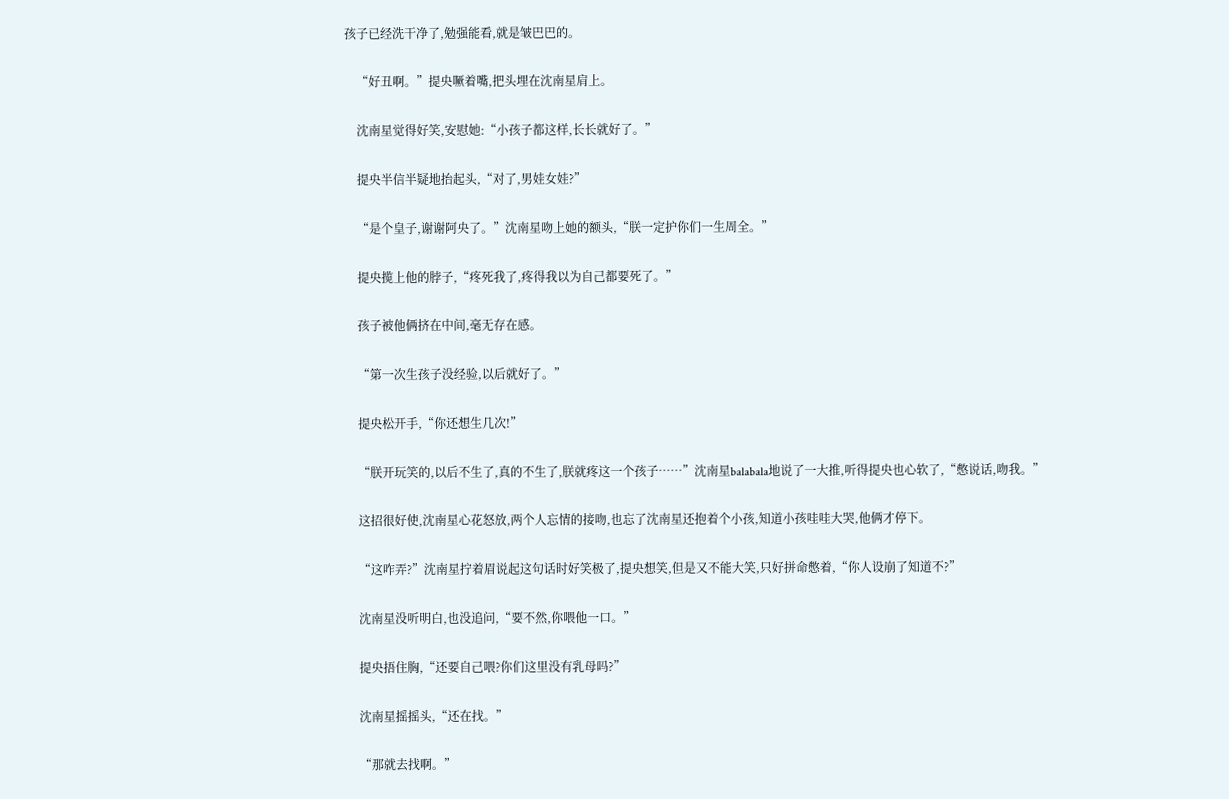孩子已经洗干净了,勉强能看,就是皱巴巴的。

    “好丑啊。”提央噘着嘴,把头埋在沈南星肩上。

    沈南星觉得好笑,安慰她:“小孩子都这样,长长就好了。”

    提央半信半疑地抬起头,“对了,男娃女娃?”

    “是个皇子,谢谢阿央了。”沈南星吻上她的额头,“朕一定护你们一生周全。”

    提央揽上他的脖子,“疼死我了,疼得我以为自己都要死了。”

    孩子被他俩挤在中间,毫无存在感。

    “第一次生孩子没经验,以后就好了。”

    提央松开手,“你还想生几次!”

    “朕开玩笑的,以后不生了,真的不生了,朕就疼这一个孩子……”沈南星balabala地说了一大推,听得提央也心软了,“憋说话,吻我。”

    这招很好使,沈南星心花怒放,两个人忘情的接吻,也忘了沈南星还抱着个小孩,知道小孩哇哇大哭,他俩才停下。

    “这咋弄?”沈南星拧着眉说起这句话时好笑极了,提央想笑,但是又不能大笑,只好拼命憋着,“你人设崩了知道不?”

    沈南星没听明白,也没追问,“要不然,你喂他一口。”

    提央捂住胸,“还要自己喂?你们这里没有乳母吗?”

    沈南星摇摇头,“还在找。”

    “那就去找啊。”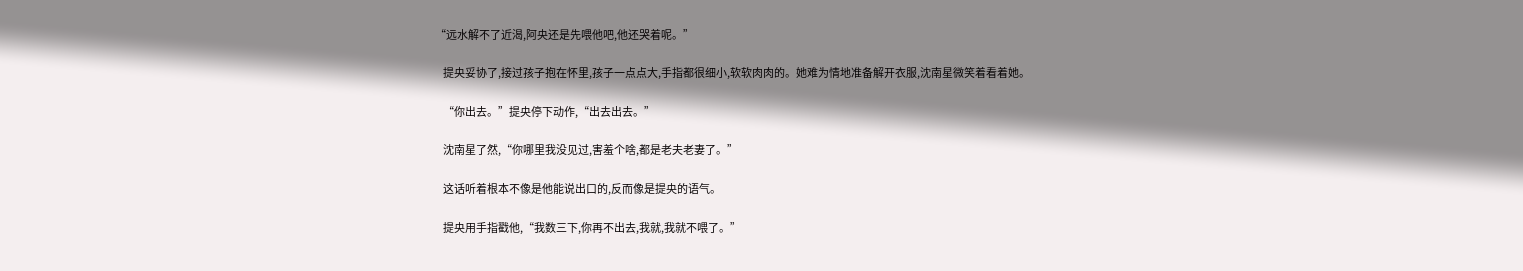“远水解不了近渴,阿央还是先喂他吧,他还哭着呢。”

    提央妥协了,接过孩子抱在怀里,孩子一点点大,手指都很细小,软软肉肉的。她难为情地准备解开衣服,沈南星微笑着看着她。

    “你出去。”提央停下动作,“出去出去。”

    沈南星了然,“你哪里我没见过,害羞个啥,都是老夫老妻了。”

    这话听着根本不像是他能说出口的,反而像是提央的语气。

    提央用手指戳他,“我数三下,你再不出去,我就,我就不喂了。”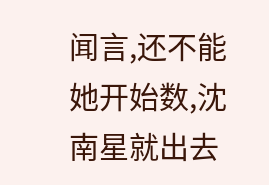闻言,还不能她开始数,沈南星就出去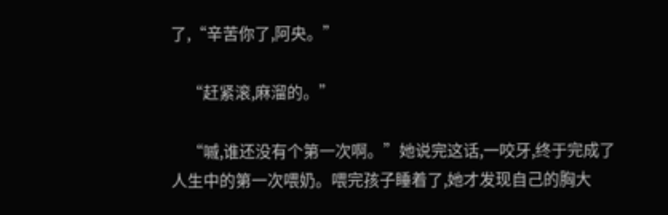了,“辛苦你了,阿央。”

    “赶紧滚,麻溜的。”

    “嘁,谁还没有个第一次啊。”她说完这话,一咬牙,终于完成了人生中的第一次喂奶。喂完孩子睡着了,她才发现自己的胸大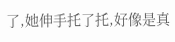了,她伸手托了托,好像是真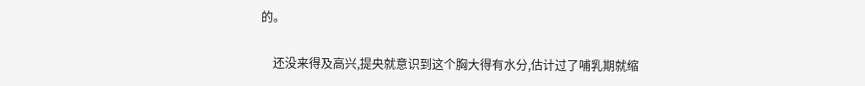的。

    还没来得及高兴,提央就意识到这个胸大得有水分,估计过了哺乳期就缩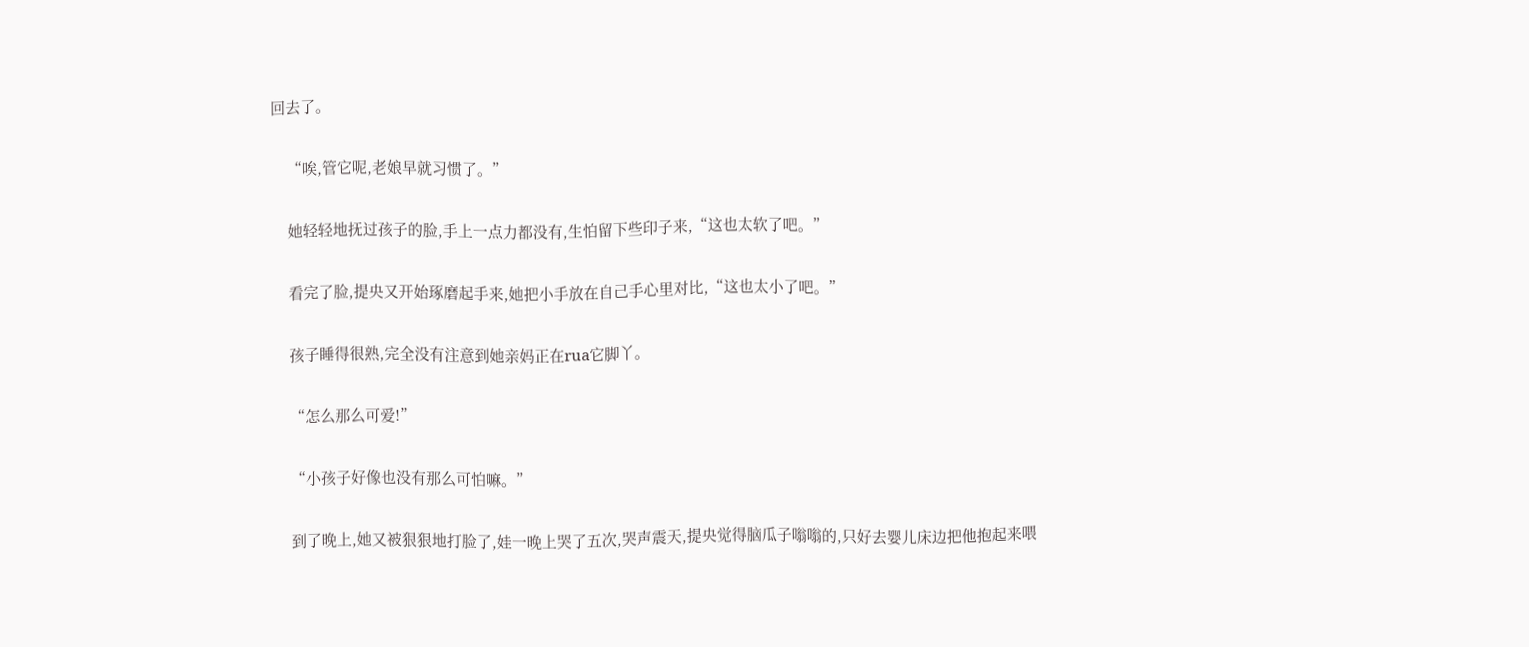回去了。

    “唉,管它呢,老娘早就习惯了。”

    她轻轻地抚过孩子的脸,手上一点力都没有,生怕留下些印子来,“这也太软了吧。”

    看完了脸,提央又开始琢磨起手来,她把小手放在自己手心里对比,“这也太小了吧。”

    孩子睡得很熟,完全没有注意到她亲妈正在rua它脚丫。

    “怎么那么可爱!”

    “小孩子好像也没有那么可怕嘛。”

    到了晚上,她又被狠狠地打脸了,娃一晚上哭了五次,哭声震天,提央觉得脑瓜子嗡嗡的,只好去婴儿床边把他抱起来喂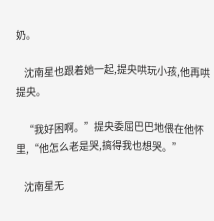奶。

    沈南星也跟着她一起,提央哄玩小孩,他再哄提央。

    “我好困啊。”提央委屈巴巴地偎在他怀里,“他怎么老是哭,搞得我也想哭。”

    沈南星无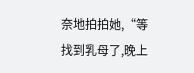奈地拍拍她,“等找到乳母了,晚上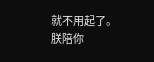就不用起了。朕陪你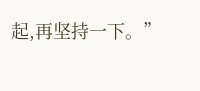起,再坚持一下。”